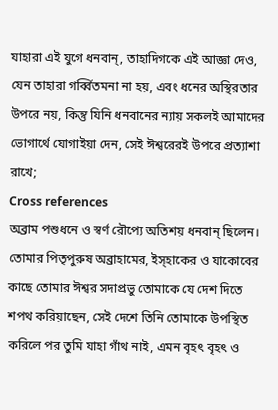যাহারা এই যুগে ধনবান্, তাহাদিগকে এই আজ্ঞা দেও, যেন তাহারা গর্ব্বিতমনা না হয়, এবং ধনের অস্থিরতার উপরে নয়, কিন্তু যিনি ধনবানের ন্যায় সকলই আমাদের ভোগার্থে যোগাইয়া দেন, সেই ঈশ্বরেরই উপরে প্রত্যাশা রাখে;
Cross references
অব্রাম পশুধনে ও স্বর্ণ রৌপ্যে অতিশয় ধনবান্ ছিলেন।
তোমার পিতৃপুরুষ অব্রাহামের, ইস্হাকের ও যাকোবের কাছে তোমার ঈশ্বর সদাপ্রভু তোমাকে যে দেশ দিতে শপথ করিয়াছেন, সেই দেশে তিনি তোমাকে উপস্থিত করিলে পর তুমি যাহা গাঁথ নাই, এমন বৃহৎ বৃহৎ ও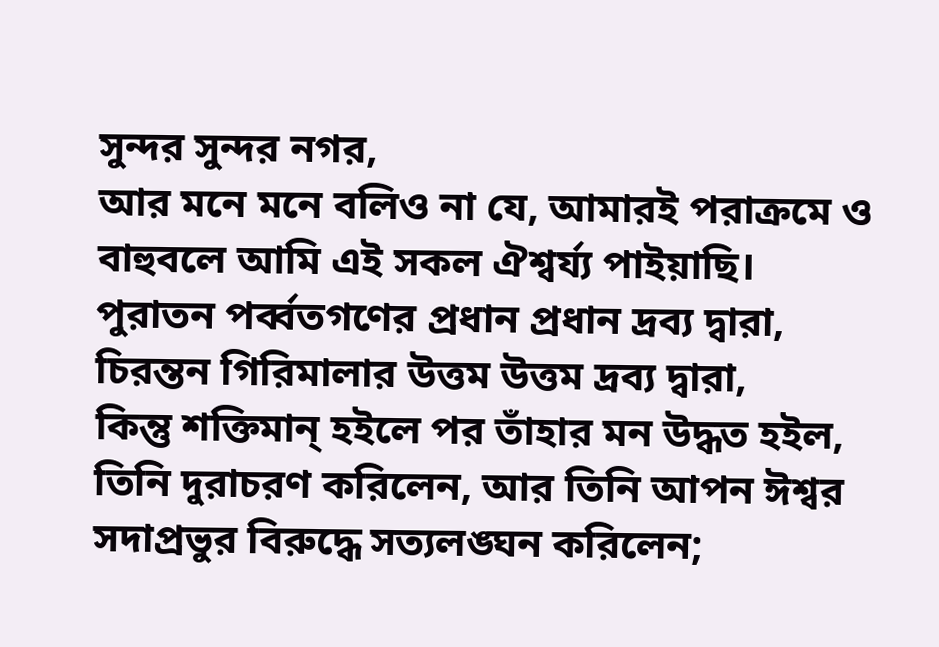সুন্দর সুন্দর নগর,
আর মনে মনে বলিও না যে, আমারই পরাক্রমে ও বাহুবলে আমি এই সকল ঐশ্বর্য্য পাইয়াছি।
পুরাতন পর্ব্বতগণের প্রধান প্রধান দ্রব্য দ্বারা, চিরন্তন গিরিমালার উত্তম উত্তম দ্রব্য দ্বারা,
কিন্তু শক্তিমান্ হইলে পর তাঁহার মন উদ্ধত হইল, তিনি দুরাচরণ করিলেন, আর তিনি আপন ঈশ্বর সদাপ্রভুর বিরুদ্ধে সত্যলঙ্ঘন করিলেন;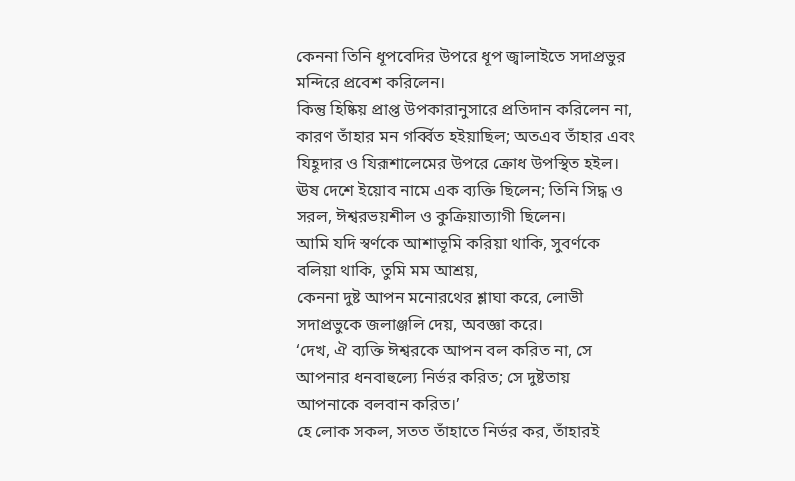কেননা তিনি ধূপবেদির উপরে ধূপ জ্বালাইতে সদাপ্রভুর মন্দিরে প্রবেশ করিলেন।
কিন্তু হিষ্কিয় প্রাপ্ত উপকারানুসারে প্রতিদান করিলেন না, কারণ তাঁহার মন গর্ব্বিত হইয়াছিল; অতএব তাঁহার এবং যিহূদার ও যিরূশালেমের উপরে ক্রোধ উপস্থিত হইল।
ঊষ দেশে ইয়োব নামে এক ব্যক্তি ছিলেন; তিনি সিদ্ধ ও সরল, ঈশ্বরভয়শীল ও কুক্রিয়াত্যাগী ছিলেন।
আমি যদি স্বর্ণকে আশাভূমি করিয়া থাকি, সুবর্ণকে বলিয়া থাকি, তুমি মম আশ্রয়,
কেননা দুষ্ট আপন মনোরথের শ্লাঘা করে, লোভী সদাপ্রভুকে জলাঞ্জলি দেয়, অবজ্ঞা করে।
‘দেখ, ঐ ব্যক্তি ঈশ্বরকে আপন বল করিত না, সে আপনার ধনবাহুল্যে নির্ভর করিত; সে দুষ্টতায় আপনাকে বলবান করিত।’
হে লোক সকল, সতত তাঁহাতে নির্ভর কর, তাঁহারই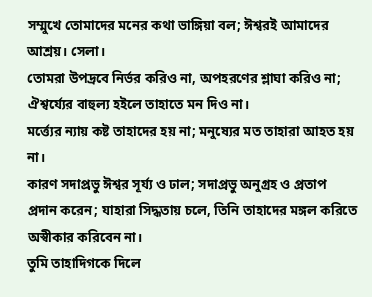সম্মুখে তোমাদের মনের কথা ভাঙ্গিয়া বল; ঈশ্বরই আমাদের আশ্রয়। সেলা।
তোমরা উপদ্রবে নির্ভর করিও না, অপহরণের শ্লাঘা করিও না; ঐশ্বর্য্যের বাহুল্য হইলে তাহাতে মন দিও না।
মর্ত্ত্যের ন্যায় কষ্ট তাহাদের হয় না; মনুষ্যের মত তাহারা আহত হয় না।
কারণ সদাপ্রভু ঈশ্বর সূর্য্য ও ঢাল; সদাপ্রভু অনুগ্রহ ও প্রতাপ প্রদান করেন; যাহারা সিদ্ধতায় চলে, তিনি তাহাদের মঙ্গল করিতে অস্বীকার করিবেন না।
তুমি তাহাদিগকে দিলে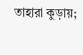তাহারা কুড়ায়;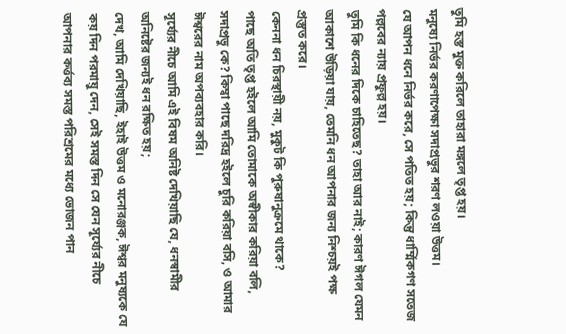তুমি হস্ত মুক্ত করিলে তাহারা মঙ্গলে তৃপ্ত হয়।
মনুষ্যে নির্ভর করণাপেক্ষা সদাপ্রভুর শরণ লওয়া উত্তম।
যে আপন ধনে নির্ভর করে, সে পতিত হয়; কিন্তু ধার্ম্মিকগণ সতেজ পল্লবের ন্যায় প্রফুল্ল হয়।
তুমি কি ধনের দিকে চাহিতেছ? তাহা আর নাই; কারণ ঈগল যেমন আকাশে উড়িয়া যায়, তেমনি ধন আপনার জন্য নিশ্চয়ই পক্ষ প্রস্তুত করে।
কেননা ধন চিরস্থায়ী নয়, মুকুট কি পুরুষানুক্রমে থাকে?
পাছে অতি তৃপ্ত হইলে আমি তোমাকে অস্বীকার করিয়া বলি, সদাপ্রভু কে? কিম্বা পাছে দরিদ্র হইলে চুরি করিয়া বসি, ও আমার ঈশ্বরের নাম অপব্যবহার করি।
সূর্য্যের নীচে আমি এই বিষম অনিষ্ট দেখিয়াছি যে, ধনস্বামীর অনিষ্টের জন্যই ধন রক্ষিত হয়;
দেখ, আমি দেখিয়াছি, ইহাই উত্তম ও মনোরঞ্জক, ঈশ্বর মনুষ্যকে যে কয় দিন পরমায়ু দেন, সেই সমস্ত দিন সে যেন সূর্য্যের নীচে আপনার কর্ত্তব্য সমস্ত পরিশ্রমের মধ্যে ভোজন পান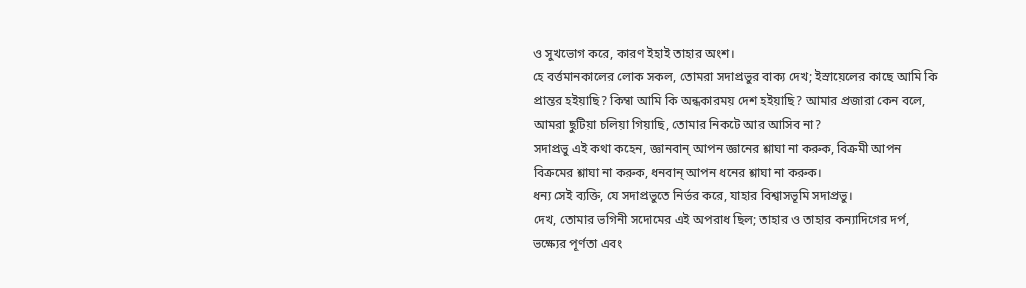ও সুখভোগ করে, কারণ ইহাই তাহার অংশ।
হে বর্ত্তমানকালের লোক সকল, তোমরা সদাপ্রভুর বাক্য দেখ; ইস্রায়েলের কাছে আমি কি প্রান্তর হইয়াছি? কিম্বা আমি কি অন্ধকারময় দেশ হইয়াছি? আমার প্রজারা কেন বলে, আমরা ছুটিয়া চলিয়া গিয়াছি, তোমার নিকটে আর আসিব না?
সদাপ্রভু এই কথা কহেন, জ্ঞানবান্ আপন জ্ঞানের শ্লাঘা না করুক, বিক্রমী আপন বিক্রমের শ্লাঘা না করুক, ধনবান্ আপন ধনের শ্লাঘা না করুক।
ধন্য সেই ব্যক্তি, যে সদাপ্রভুতে নির্ভর করে, যাহার বিশ্বাসভূমি সদাপ্রভু।
দেখ, তোমার ভগিনী সদোমের এই অপরাধ ছিল; তাহার ও তাহার কন্যাদিগের দর্প, ভক্ষ্যের পূর্ণতা এবং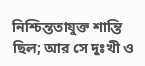নিশ্চিন্ততাযুক্ত শান্তি ছিল; আর সে দুঃখী ও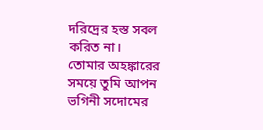দরিদ্রের হস্ত সবল করিত না।
তোমার অহঙ্কারের সময়ে তুমি আপন ভগিনী সদোমের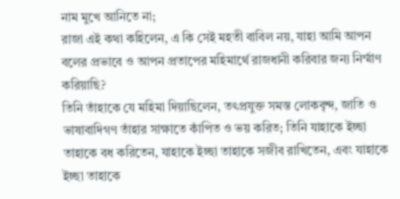নাম মুখে আনিতে না;
রাজা এই কথা কহিলেন, এ কি সেই মহতী বাবিল নয়, যাহা আমি আপন বলের প্রভাবে ও আপন প্রতাপের মহিমার্থে রাজধানী করিবার জন্য নির্ম্মাণ করিয়াছি?
তিনি তাঁহাকে যে মহিমা দিয়াছিলেন, তৎপ্রযুক্ত সমস্ত লোকবৃন্দ, জাতি ও ভাষাবাদিগণ তাঁহার সাক্ষাতে কাঁপিত ও ভয় করিত; তিনি যাহাকে ইচ্ছা তাহাকে বধ করিতেন, যাহাকে ইচ্ছা তাহাকে সজীব রাখিতেন, এবং যাহাকে ইচ্ছা তাহাকে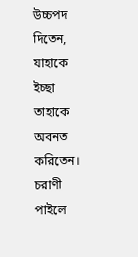উচ্চপদ দিতেন, যাহাকে ইচ্ছা তাহাকে অবনত করিতেন।
চরাণী পাইলে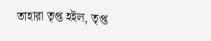তাহারা তৃপ্ত হইল, তৃপ্ত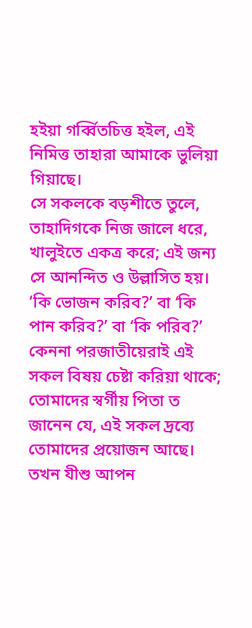হইয়া গর্ব্বিতচিত্ত হইল, এই নিমিত্ত তাহারা আমাকে ভুলিয়া গিয়াছে।
সে সকলকে বড়শীতে তুলে, তাহাদিগকে নিজ জালে ধরে, খালুইতে একত্র করে; এই জন্য সে আনন্দিত ও উল্লাসিত হয়।
‘কি ভোজন করিব?’ বা ‘কি পান করিব?’ বা ‘কি পরিব?’ কেননা পরজাতীয়েরাই এই সকল বিষয় চেষ্টা করিয়া থাকে; তোমাদের স্বর্গীয় পিতা ত জানেন যে, এই সকল দ্রব্যে তোমাদের প্রয়োজন আছে।
তখন যীশু আপন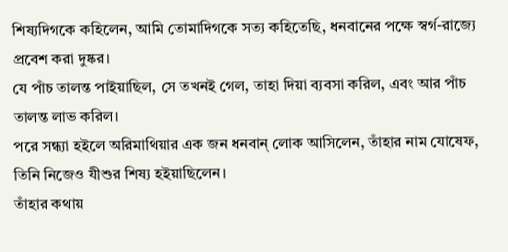শিষ্যদিগকে কহিলেন, আমি তোমাদিগকে সত্য কহিতেছি, ধনবানের পক্ষে স্বর্গ-রাজ্যে প্রবেশ করা দুষ্কর।
যে পাঁচ তালন্ত পাইয়াছিল, সে তখনই গেল, তাহা দিয়া ব্যবসা করিল, এবং আর পাঁচ তালন্ত লাভ করিল।
পরে সন্ধ্যা হইলে অরিমাথিয়ার এক জন ধনবান্ লোক আসিলেন, তাঁহার নাম যোষেফ, তিনি নিজেও যীশুর শিষ্য হইয়াছিলেন।
তাঁহার কথায়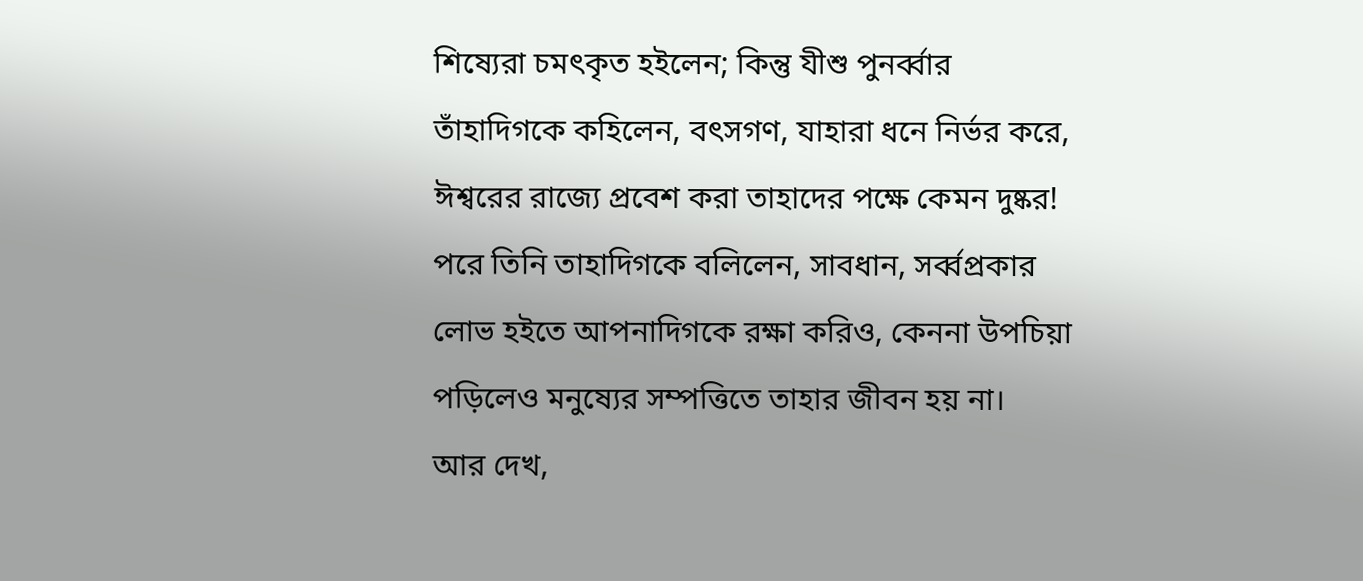শিষ্যেরা চমৎকৃত হইলেন; কিন্তু যীশু পুনর্ব্বার তাঁহাদিগকে কহিলেন, বৎসগণ, যাহারা ধনে নির্ভর করে, ঈশ্বরের রাজ্যে প্রবেশ করা তাহাদের পক্ষে কেমন দুষ্কর!
পরে তিনি তাহাদিগকে বলিলেন, সাবধান, সর্ব্বপ্রকার লোভ হইতে আপনাদিগকে রক্ষা করিও, কেননা উপচিয়া পড়িলেও মনুষ্যের সম্পত্তিতে তাহার জীবন হয় না।
আর দেখ,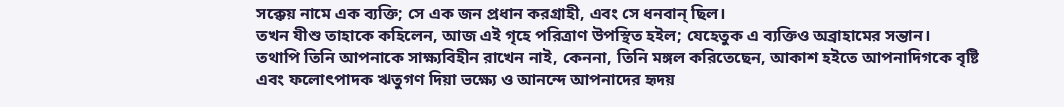সক্কেয় নামে এক ব্যক্তি; সে এক জন প্রধান করগ্রাহী, এবং সে ধনবান্ ছিল।
তখন যীশু তাহাকে কহিলেন, আজ এই গৃহে পরিত্রাণ উপস্থিত হইল; যেহেতুক এ ব্যক্তিও অব্রাহামের সন্তান।
তথাপি তিনি আপনাকে সাক্ষ্যবিহীন রাখেন নাই, কেননা, তিনি মঙ্গল করিতেছেন, আকাশ হইতে আপনাদিগকে বৃষ্টি এবং ফলোৎপাদক ঋতুগণ দিয়া ভক্ষ্যে ও আনন্দে আপনাদের হৃদয়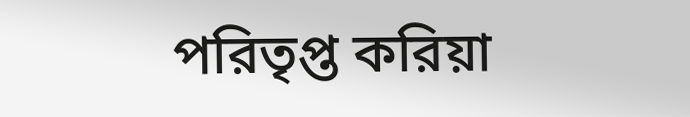পরিতৃপ্ত করিয়া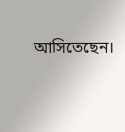আসিতেছেন।